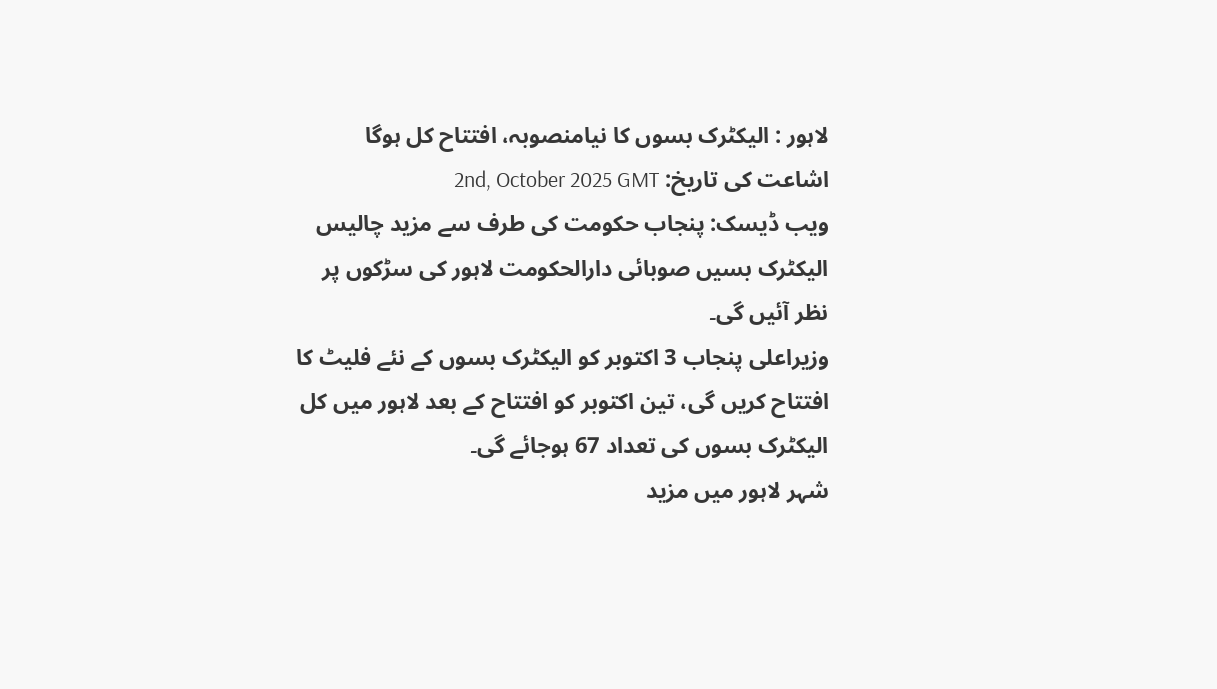لاہور : الیکٹرک بسوں کا نیامنصوبہ، افتتاح کل ہوگا
اشاعت کی تاریخ: 2nd, October 2025 GMT
ویب ڈیسک: پنجاب حکومت کی طرف سے مزید چالیس الیکٹرک بسیں صوبائی دارالحکومت لاہور کی سڑکوں پر نظر آئیں گی۔
وزیراعلی پنجاب 3 اکتوبر کو الیکٹرک بسوں کے نئے فلیٹ کا افتتاح کریں گی، تین اکتوبر کو افتتاح کے بعد لاہور میں کل الیکٹرک بسوں کی تعداد 67 ہوجائے گی۔
شہر لاہور میں مزید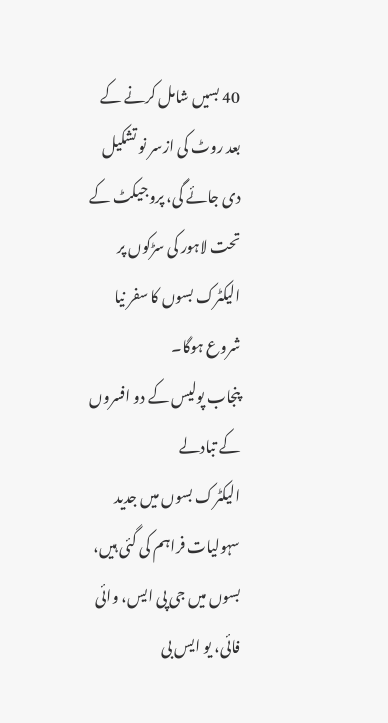40 بسیں شامل کرنے کے بعد روٹ کی ازسر نو تشکیل دی جائے گی، پروجیکٹ کے تحت لاہور کی سڑکوں پر الیکٹرک بسوں کا سفر نیا شروع ہوگا۔
پنجاب پولیس کے دو افسروں کے تبادلے
الیکٹرک بسوں میں جدید سہولیات فراہم کی گئی ہیں، بسوں میں جی پی ایس، وائی فائی، یو ایس بی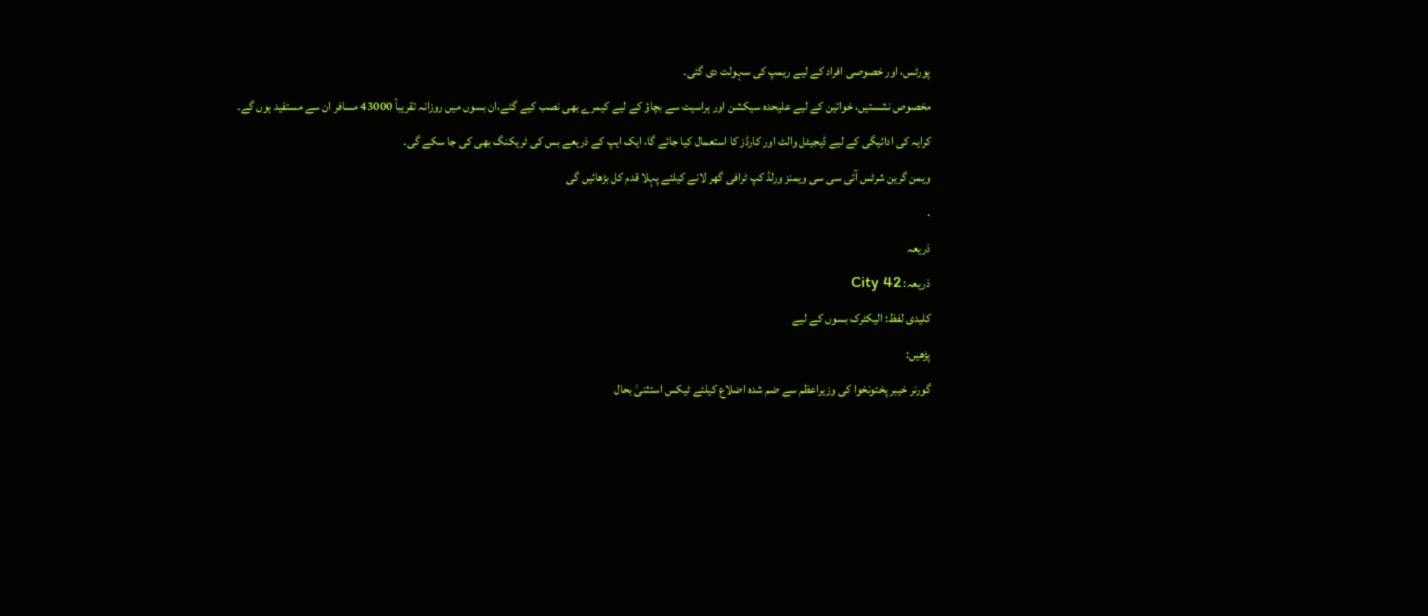پورٹس، اور خصوصی افراد کے لیے ریمپ کی سہولت دی گئی۔
مخصوص نشستیں، خواتین کے لیے علیحدہ سیکشن اور ہراسیت سے بچاؤ کے لیے کیمرے بھی نصب کیے گئے،ان بسوں میں روزانہ تقریباً 43000 مسافر ان سے مستفید ہوں گے۔
کرایہ کی ادائیگی کے لیے ڈیجیٹل والٹ اور کارڈز کا استعمال کیا جائے گا، ایک ایپ کے ذریعے بس کی ٹریکنگ بھی کی جا سکے گی۔
ویمن گرین شرٹس آئی سی سی ویمنز ورلڈ کپ ٹرافی گھر لانے کیلئے پہلا قدم کل بڑھائیں گی
.
ذریعہ
ذریعہ: City 42
کلیدی لفظ: الیکٹرک بسوں کے لیے
پڑھیں:
گورنر خیبر پختونخوا کی وزیراعظم سے ضم شدہ اضلاع کیلئے ٹیکس استثنیٰ بحال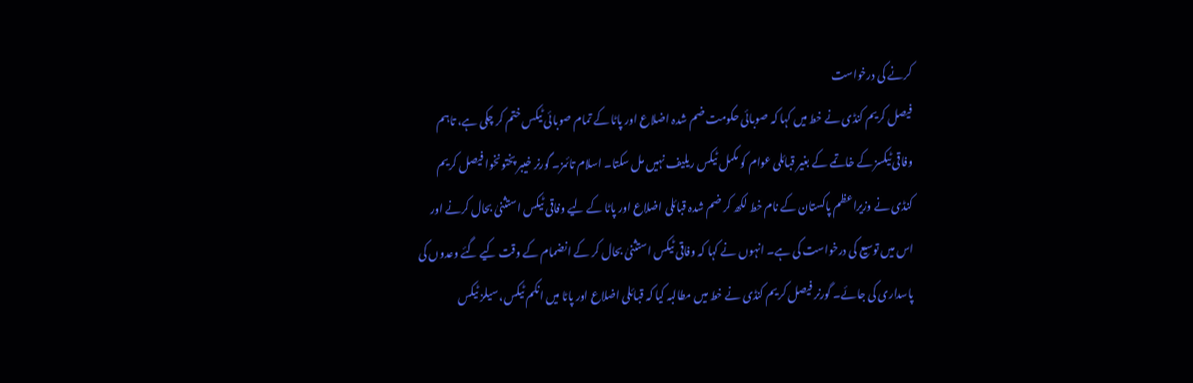کرنے کی درخواست
فیصل کریم کنڈی نے خط میں کہا کہ صوبائی حکومت ضم شدہ اضلاع اور پاٹا کے تمام صوبائی ٹیکس ختم کر چکی ہے، تاہم وفاقی ٹیکسز کے خاتمے کے بغیر قبائلی عوام کو مکمل ٹیکس ریلیف نہیں مل سکتا۔ اسلام تائمز۔ گورنر خیبر پختونخوا فیصل کریم کنڈی نے وزیراعظم پاکستان کے نام خط لکھ کر ضم شدہ قبائلی اضلاع اور پاٹا کے لیے وفاقی ٹیکس استثنیٰ بحال کرنے اور اس میں توسیع کی درخواست کی ہے۔ انہوں نے کہا کہ وفاقی ٹیکس استثنیٰ بحال کر کے انضمام کے وقت کیے گئے وعدوں کی پاسداری کی جائے۔ گورنر فیصل کریم کنڈی نے خط میں مطالبہ کیا کہ قبائلی اضلاع اور پاٹا میں انکم ٹیکس، سیلز ٹیکس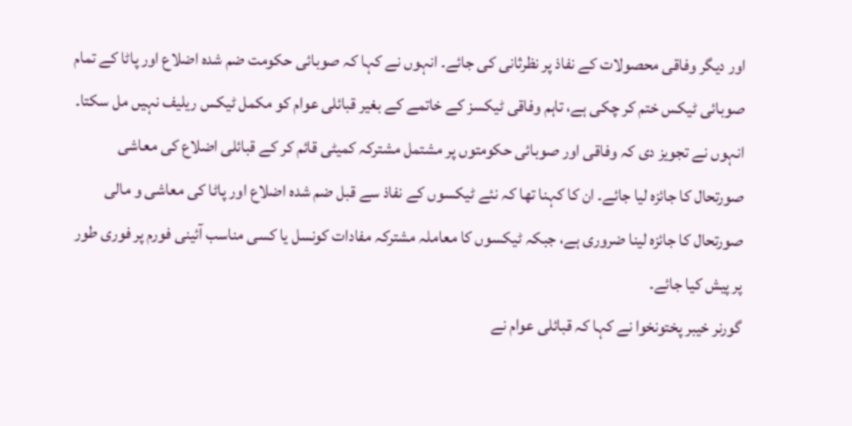اور دیگر وفاقی محصولات کے نفاذ پر نظرثانی کی جائے۔ انہوں نے کہا کہ صوبائی حکومت ضم شدہ اضلاع اور پاٹا کے تمام صوبائی ٹیکس ختم کر چکی ہے، تاہم وفاقی ٹیکسز کے خاتمے کے بغیر قبائلی عوام کو مکمل ٹیکس ریلیف نہیں مل سکتا۔
انہوں نے تجویز دی کہ وفاقی اور صوبائی حکومتوں پر مشتمل مشترکہ کمیٹی قائم کر کے قبائلی اضلاع کی معاشی صورتحال کا جائزہ لیا جائے۔ ان کا کہنا تھا کہ نئے ٹیکسوں کے نفاذ سے قبل ضم شدہ اضلاع اور پاٹا کی معاشی و مالی صورتحال کا جائزہ لینا ضروری ہے، جبکہ ٹیکسوں کا معاملہ مشترکہ مفادات کونسل یا کسی مناسب آئینی فورم پر فوری طور پر پیش کیا جائے۔
گورنر خیبر پختونخوا نے کہا کہ قبائلی عوام نے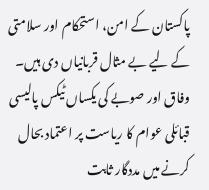پاکستان کے امن، استحکام اور سلامتی کے لیے بے مثال قربانیاں دی ہیں۔ وفاق اور صوبے کی یکساں ٹیکس پالیسی قبائلی عوام کا ریاست پر اعتماد بحال کرنے میں مددگار ثابت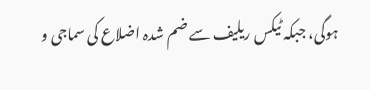ہوگی، جبکہ ٹیکس ریلیف سے ضم شدہ اضلاع کی سماجی و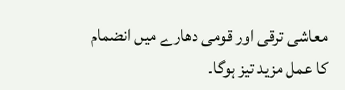معاشی ترقی اور قومی دھارے میں انضمام کا عمل مزید تیز ہوگا۔